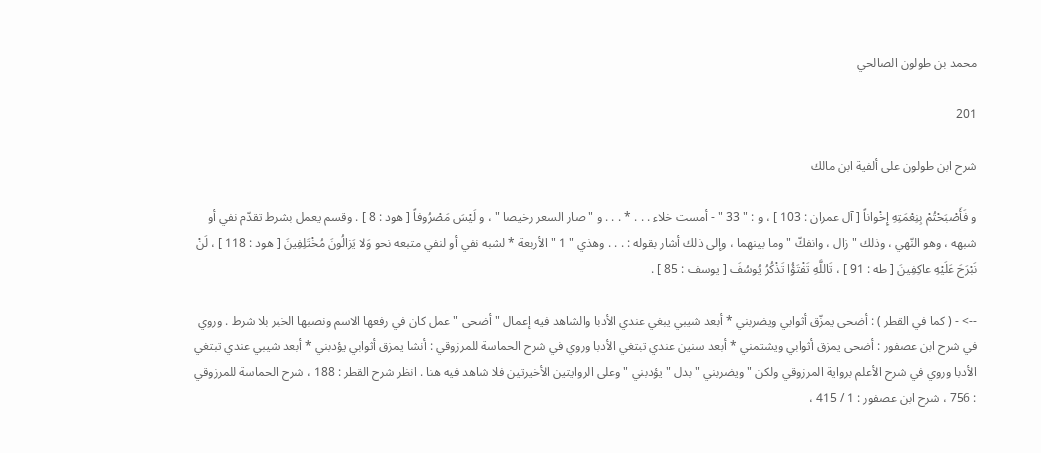محمد بن طولون الصالحي

201

شرح ابن طولون على ألفية ابن مالك

و فَأَصْبَحْتُمْ بِنِعْمَتِهِ إِخْواناً [ آل عمران : 103 ] ، و : " 33 " - أمست خلاء . . . * . . . و " صار السعر رخيصا " ، و لَيْسَ مَصْرُوفاً [ هود : 8 ] . وقسم يعمل بشرط تقدّم نفي أو شبهه ، وهو النّهي ، وذلك " زال ، وانفكّ " وما بينهما ، وإلى ذلك أشار بقوله : . . . وهذي " 1 " الأربعة * لشبه نفي أو لنفي متبعه نحو وَلا يَزالُونَ مُخْتَلِفِينَ [ هود : 118 ] ، لَنْ نَبْرَحَ عَلَيْهِ عاكِفِينَ [ طه : 91 ] ، تَاللَّهِ تَفْتَؤُا تَذْكُرُ يُوسُفَ [ يوسف : 85 ] .

--> - ( كما في القطر ) : أضحى يمزّق أثوابي ويضربني * أبعد شيبي يبغي عندي الأدبا والشاهد فيه إعمال " أضحى " عمل كان في رفعها الاسم ونصبها الخبر بلا شرط . وروي في شرح ابن عصفور : أضحى يمزق أثوابي ويشتمني * أبعد سنين عندي تبتغي الأدبا وروي في شرح الحماسة للمرزوقي : أنشا يمزق أثوابي يؤدبني * أبعد شيبي عندي تبتغي الأدبا وروي في شرح الأعلم برواية المرزوقي ولكن " ويضربني " بدل " يؤدبني " وعلى الروايتين الأخيرتين فلا شاهد فيه هنا . انظر شرح القطر : 188 ، شرح الحماسة للمرزوقي : 756 ، شرح ابن عصفور : 1 / 415 ،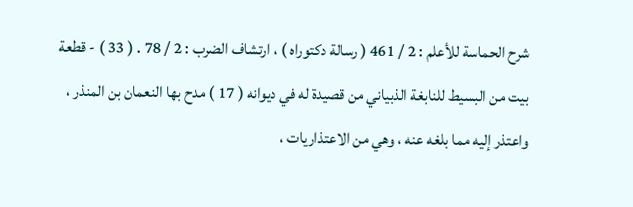شرح الحماسة للأعلم : 2 / 461 ( رسالة دكتوراه ) ، ارتشاف الضرب : 2 / 78 . ( 33 ) - قطعة بيت من البسيط للنابغة الذبياني من قصيدة له في ديوانه ( 17 ) مدح بها النعمان بن المنذر ، واعتذر إليه مما بلغه عنه ، وهي من الاعتذاريات ،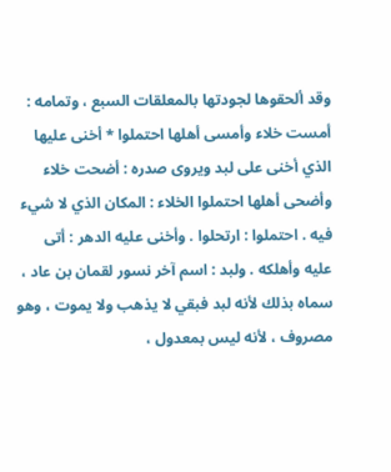وقد ألحقوها لجودتها بالمعلقات السبع ، وتمامه : أمست خلاء وأمسى أهلها احتملوا * أخنى عليها الذي أخنى على لبد ويروى صدره : أضحت خلاء وأضحى أهلها احتملوا الخلاء : المكان الذي لا شيء فيه . احتملوا : ارتحلوا . وأخنى عليه الدهر : أتى عليه وأهلكه . ولبد : اسم آخر نسور لقمان بن عاد ، سماه بذلك لأنه لبد فبقي لا يذهب ولا يموت ، وهو مصروف ، لأنه ليس بمعدول ،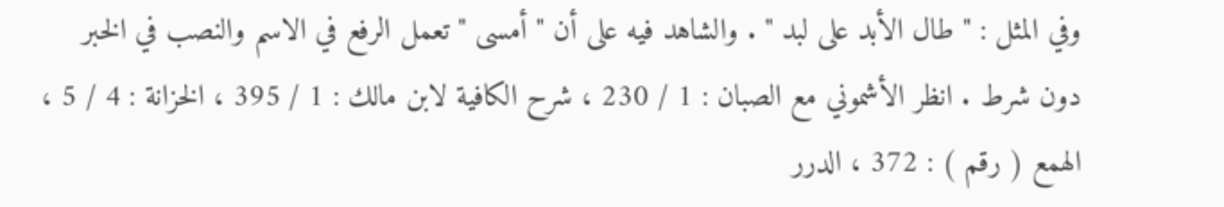وفي المثل : " طال الأبد على لبد " . والشاهد فيه على أن " أمسى " تعمل الرفع في الاسم والنصب في الخبر دون شرط . انظر الأشموني مع الصبان : 1 / 230 ، شرح الكافية لابن مالك : 1 / 395 ، الخزانة : 4 / 5 ، الهمع ( رقم ) : 372 ، الدرر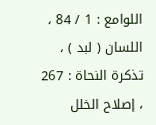اللوامع : 1 / 84 ، اللسان ( لبد ) ، تذكرة النحاة : 267 ، إصلاح الخلل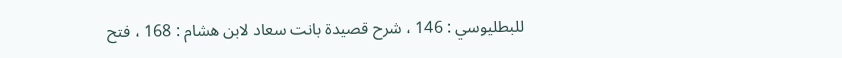للبطليوسي : 146 ، شرح قصيدة بانت سعاد لابن هشام : 168 ، فتح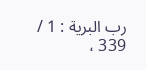رب البرية : 1 / 339 ،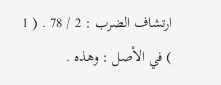ارتشاف الضرب : 2 / 78 . ( 1 ) في الأصل : وهذه .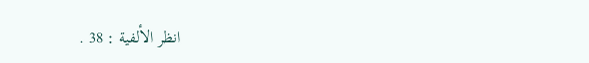انظر الألفية : 38 .